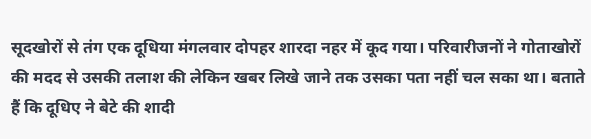सूदखोरों से तंग एक दूधिया मंगलवार दोपहर शारदा नहर में कूद गया। परिवारीजनों ने गोताखोरों की मदद से उसकी तलाश की लेकिन खबर लिखे जाने तक उसका पता नहीं चल सका था। बताते हैं कि दूधिए ने बेटे की शादी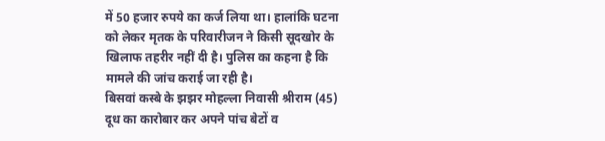में 50 हजार रुपये का कर्ज लिया था। हालांकि घटना को लेकर मृतक के परिवारीजन ने किसी सूदखोर के खिलाफ तहरीर नहीं दी है। पुलिस का कहना है कि मामले की जांच कराई जा रही है।
बिसवां कस्बे के झझर मोहल्ला निवासी श्रीराम (45) दूध का कारोबार कर अपने पांच बेटों व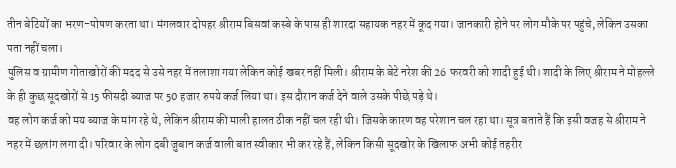तीन बेटियों का भरण-पोषण करता था। मंगलवार दोपहर श्रीराम बिसवां कस्बे के पास ही शारदा सहायक नहर में कूद गया। जानकारी होने पर लोग मौके पर पहुंचे, लेकिन उसका पता नहीं चला।
पुलिस व ग्रामीण गोताखोरों की मदद से उसे नहर में तलाशा गया लेकिन कोई खबर नहीं मिली। श्रीराम के बेटे नरेश की 26 फरवरी को शादी हुई थी। शादी के लिए श्रीराम ने मोहल्ले के ही कुछ सूदखोरों से 15 फीसदी ब्याज पर 50 हजार रुपये कर्ज लिया था। इस दौरान कर्ज देने वाले उसके पीछे पड़े थे।
वह लोग कर्ज को मय ब्याज के मांग रहे थे, लेकिन श्रीराम की माली हालत ठीक नहीं चल रही थी। जिसके कारण वह परेशान चल रहा था। सूत्र बताते हैं कि इसी वजह से श्रीराम ने नहर में छलांग लगा दी। परिवार के लोग दबी जुबान कर्ज वाली बात स्वीकार भी कर रहे हैं, लेकिन किसी सूदखोर के खिलाफ अभी कोई तहरीर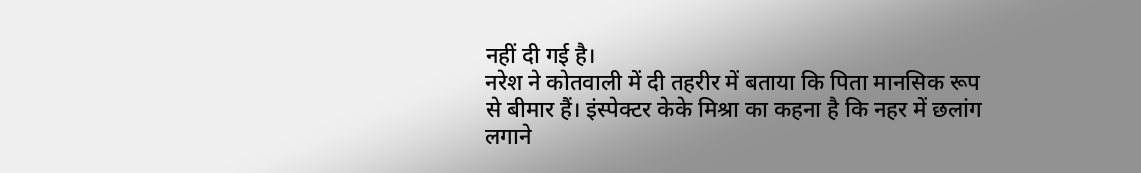नहीं दी गई है।
नरेश ने कोतवाली में दी तहरीर में बताया कि पिता मानसिक रूप से बीमार हैं। इंस्पेक्टर केके मिश्रा का कहना है कि नहर में छलांग लगाने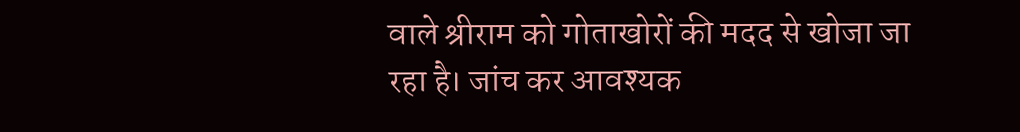वाले श्रीराम को गोताखोरों की मदद से खोजा जा रहा है। जांच कर आवश्यक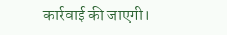कार्रवाई की जाएगी।